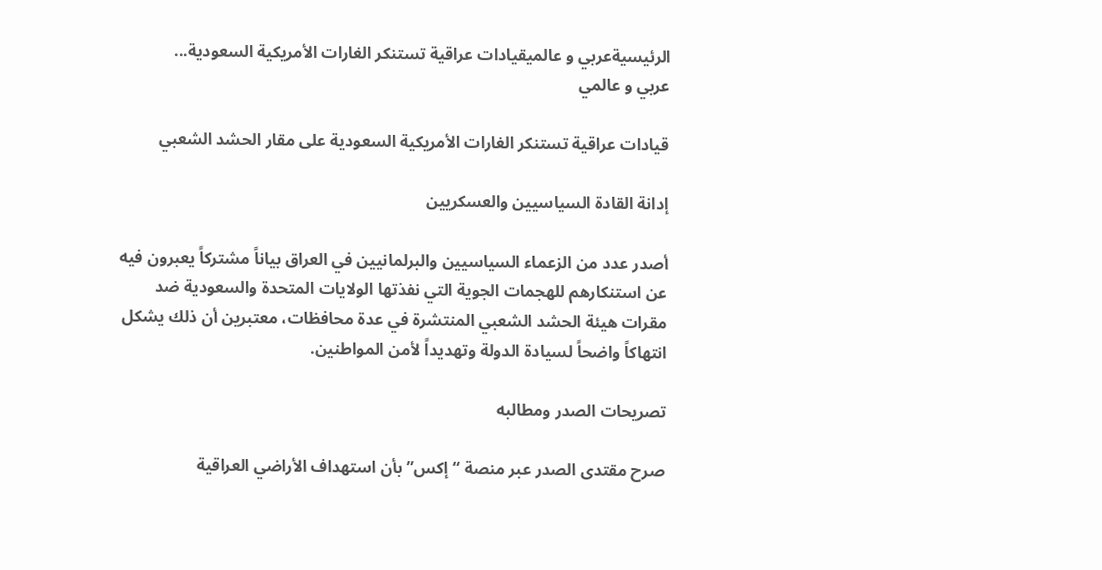الرئيسيةعربي و عالميقيادات عراقية تستنكر الغارات الأمريكية السعودية...
عربي و عالمي

قيادات عراقية تستنكر الغارات الأمريكية السعودية على مقار الحشد الشعبي

إدانة القادة السياسيين والعسكريين

أصدر عدد من الزعماء السياسيين والبرلمانيين في العراق بياناً مشتركاً يعبرون فيه عن استنكارهم للهجمات الجوية التي نفذتها الولايات المتحدة والسعودية ضد مقرات هيئة الحشد الشعبي المنتشرة في عدة محافظات، معتبرين أن ذلك يشكل انتهاكاً واضحاً لسيادة الدولة وتهديداً لأمن المواطنين.

تصريحات الصدر ومطالبه

صرح مقتدى الصدر عبر منصة “إكس” بأن استهداف الأراضي العراقية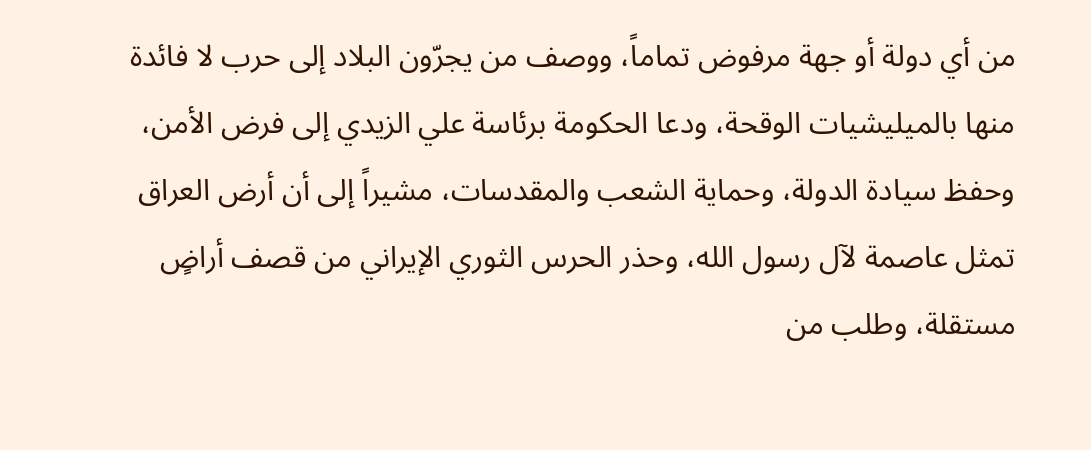من أي دولة أو جهة مرفوض تماماً، ووصف من يجرّون البلاد إلى حرب لا فائدة منها بالميليشيات الوقحة، ودعا الحكومة برئاسة علي الزيدي إلى فرض الأمن، وحفظ سيادة الدولة، وحماية الشعب والمقدسات، مشيراً إلى أن أرض العراق تمثل عاصمة لآل رسول الله، وحذر الحرس الثوري الإيراني من قصف أراضٍ مستقلة، وطلب من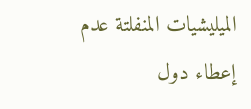الميليشيات المنفلتة عدم إعطاء دول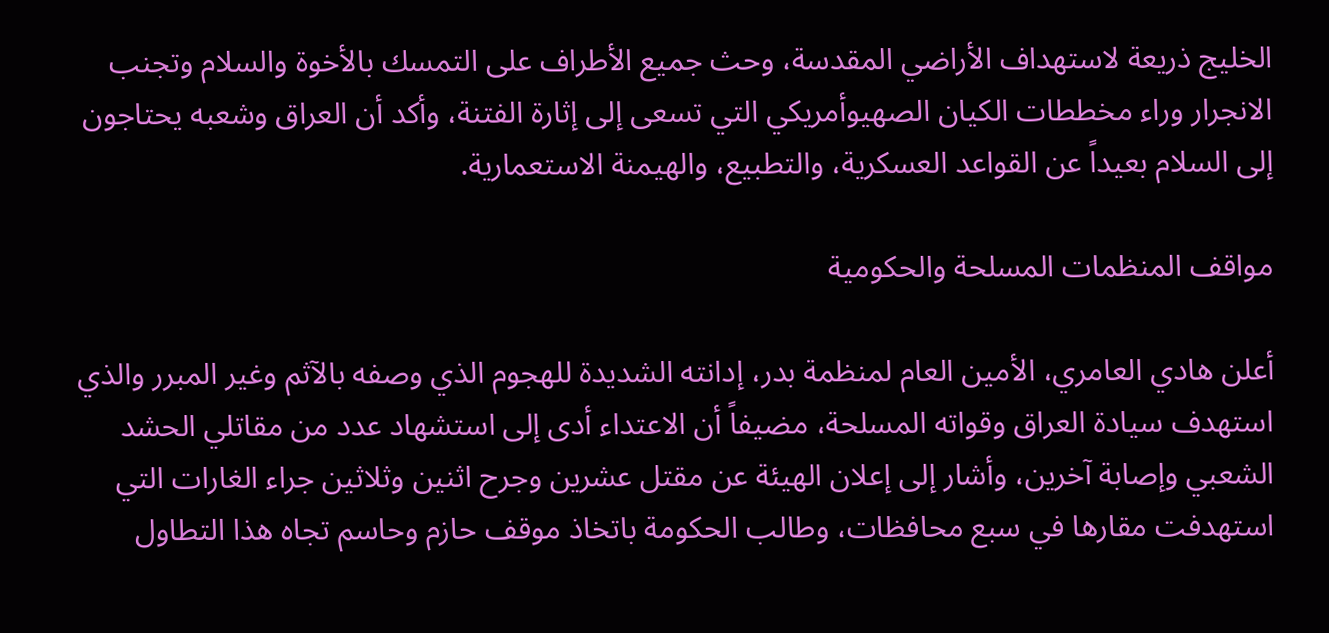الخليج ذريعة لاستهداف الأراضي المقدسة، وحث جميع الأطراف على التمسك بالأخوة والسلام وتجنب الانجرار وراء مخططات الكيان الصهيوأمريكي التي تسعى إلى إثارة الفتنة، وأكد أن العراق وشعبه يحتاجون إلى السلام بعيداً عن القواعد العسكرية، والتطبيع، والهيمنة الاستعمارية.

مواقف المنظمات المسلحة والحكومية

أعلن هادي العامري، الأمين العام لمنظمة بدر، إدانته الشديدة للهجوم الذي وصفه بالآثم وغير المبرر والذي استهدف سيادة العراق وقواته المسلحة، مضيفاً أن الاعتداء أدى إلى استشهاد عدد من مقاتلي الحشد الشعبي وإصابة آخرين، وأشار إلى إعلان الهيئة عن مقتل عشرين وجرح اثنين وثلاثين جراء الغارات التي استهدفت مقارها في سبع محافظات، وطالب الحكومة باتخاذ موقف حازم وحاسم تجاه هذا التطاول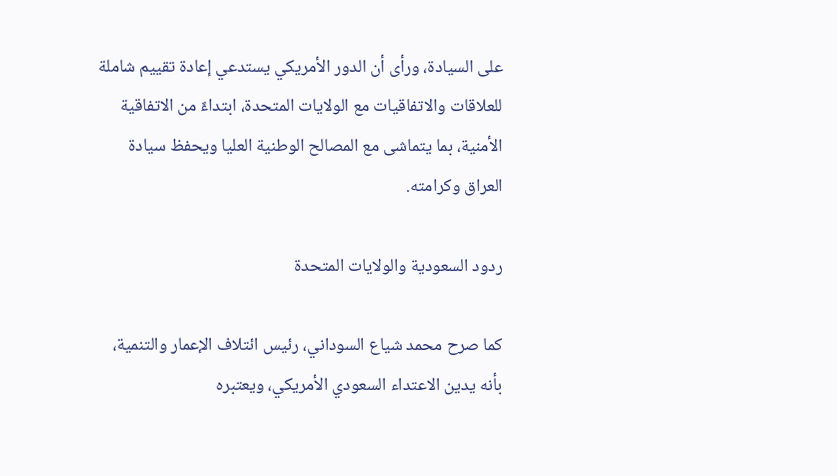على السيادة، ورأى أن الدور الأمريكي يستدعي إعادة تقييم شاملة للعلاقات والاتفاقيات مع الولايات المتحدة، ابتداءً من الاتفاقية الأمنية، بما يتماشى مع المصالح الوطنية العليا ويحفظ سيادة العراق وكرامته.

ردود السعودية والولايات المتحدة

كما صرح محمد شياع السوداني، رئيس ائتلاف الإعمار والتنمية، بأنه يدين الاعتداء السعودي الأمريكي، ويعتبره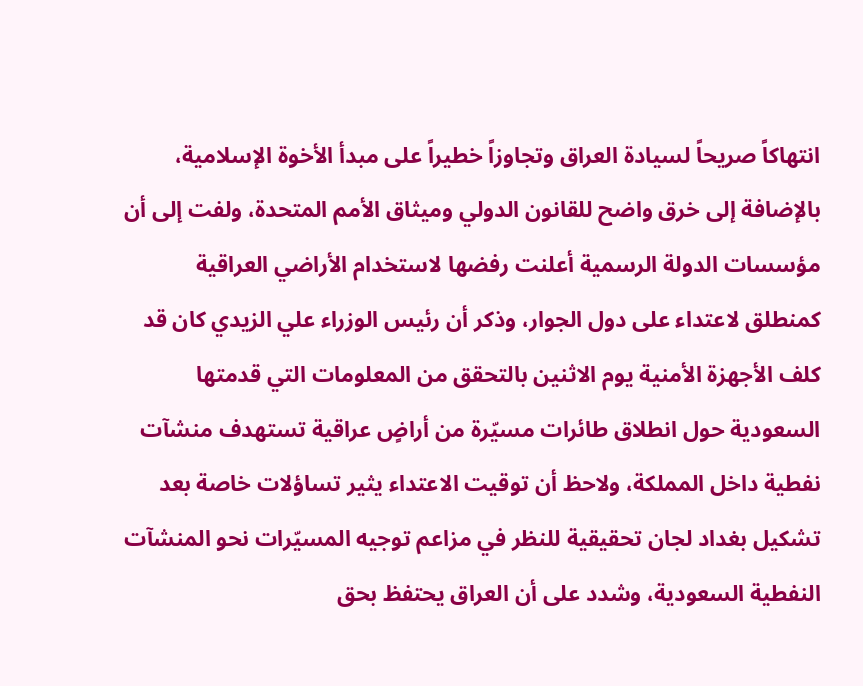انتهاكاً صريحاً لسيادة العراق وتجاوزاً خطيراً على مبدأ الأخوة الإسلامية، بالإضافة إلى خرق واضح للقانون الدولي وميثاق الأمم المتحدة، ولفت إلى أن مؤسسات الدولة الرسمية أعلنت رفضها لاستخدام الأراضي العراقية كمنطلق لاعتداء على دول الجوار، وذكر أن رئيس الوزراء علي الزيدي كان قد كلف الأجهزة الأمنية يوم الاثنين بالتحقق من المعلومات التي قدمتها السعودية حول انطلاق طائرات مسيّرة من أراضٍ عراقية تستهدف منشآت نفطية داخل المملكة، ولاحظ أن توقيت الاعتداء يثير تساؤلات خاصة بعد تشكيل بغداد لجان تحقيقية للنظر في مزاعم توجيه المسيّرات نحو المنشآت النفطية السعودية، وشدد على أن العراق يحتفظ بحق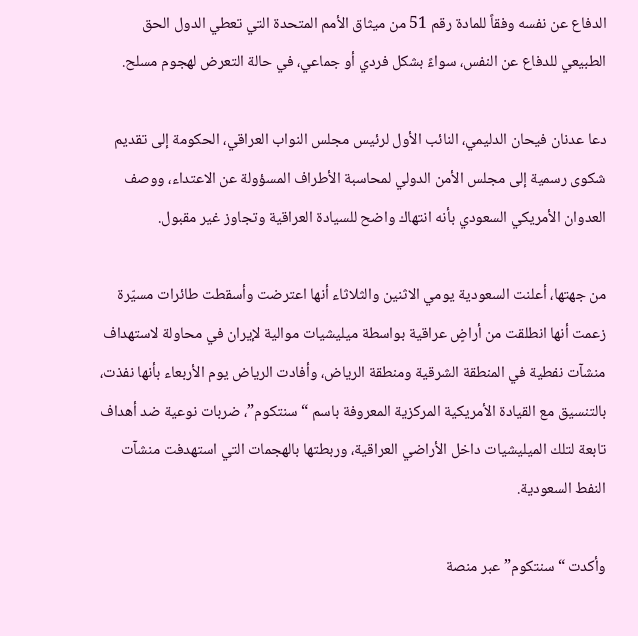الدفاع عن نفسه وفقاً للمادة رقم 51 من ميثاق الأمم المتحدة التي تعطي الدول الحق الطبيعي للدفاع عن النفس، سواءً بشكل فردي أو جماعي، في حالة التعرض لهجوم مسلح.

دعا عدنان فيحان الدليمي، النائب الأول لرئيس مجلس النواب العراقي، الحكومة إلى تقديم شكوى رسمية إلى مجلس الأمن الدولي لمحاسبة الأطراف المسؤولة عن الاعتداء، ووصف العدوان الأمريكي السعودي بأنه انتهاك واضح للسيادة العراقية وتجاوز غير مقبول.

من جهتها، أعلنت السعودية يومي الاثنين والثلاثاء أنها اعترضت وأسقطت طائرات مسيّرة زعمت أنها انطلقت من أراضٍ عراقية بواسطة ميليشيات موالية لإيران في محاولة لاستهداف منشآت نفطية في المنطقة الشرقية ومنطقة الرياض، وأفادت الرياض يوم الأربعاء بأنها نفذت، بالتنسيق مع القيادة الأمريكية المركزية المعروفة باسم “سنتكوم”، ضربات نوعية ضد أهداف تابعة لتلك الميليشيات داخل الأراضي العراقية، وربطتها بالهجمات التي استهدفت منشآت النفط السعودية.

وأكدت “سنتكوم” عبر منصة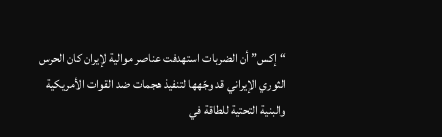“إكس” أن الضربات استهدفت عناصر موالية لإيران كان الحرس الثوري الإيراني قد وجّهها لتنفيذ هجمات ضد القوات الأمريكية والبنية التحتية للطاقة في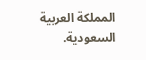المملكة العربية السعودية.